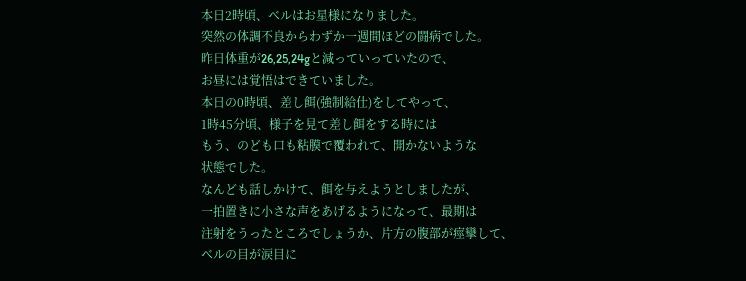本日2時頃、ベルはお星様になりました。
突然の体調不良からわずか一週間ほどの闘病でした。
昨日体重が26,25,24gと減っていっていたので、
お昼には覚悟はできていました。
本日の0時頃、差し餌(強制給仕)をしてやって、
1時45分頃、様子を見て差し餌をする時には
もう、のども口も粘膜で覆われて、開かないような
状態でした。
なんども話しかけて、餌を与えようとしましたが、
一拍置きに小さな声をあげるようになって、最期は
注射をうったところでしょうか、片方の腹部が痙攣して、
ベルの目が涙目に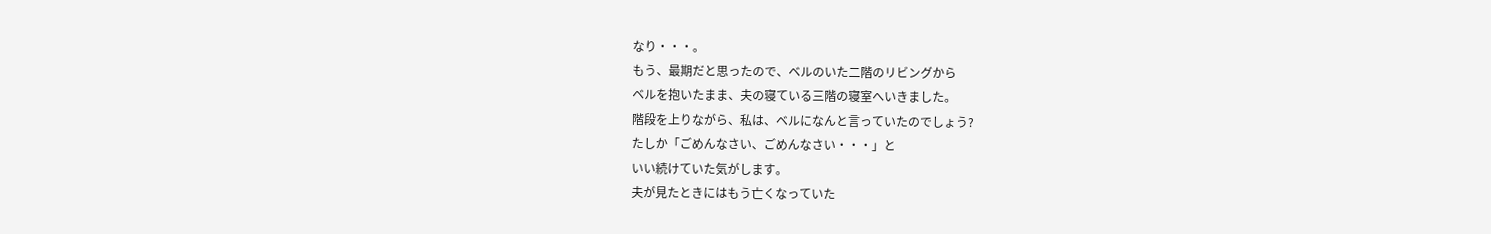なり・・・。
もう、最期だと思ったので、ベルのいた二階のリビングから
ベルを抱いたまま、夫の寝ている三階の寝室へいきました。
階段を上りながら、私は、ベルになんと言っていたのでしょう?
たしか「ごめんなさい、ごめんなさい・・・」と
いい続けていた気がします。
夫が見たときにはもう亡くなっていた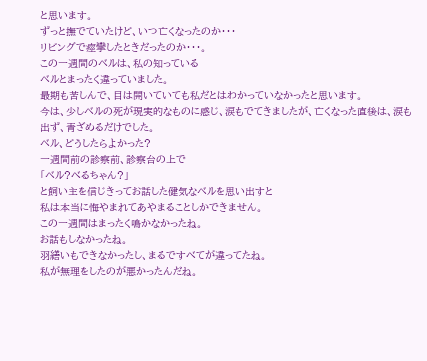と思います。
ずっと撫でていたけど、いつ亡くなったのか・・・
リビングで痙攣したときだったのか・・・。
この一週間のベルは、私の知っている
ベルとまったく違っていました。
最期も苦しんで、目は開いていても私だとはわかっていなかったと思います。
今は、少しベルの死が現実的なものに感じ、涙もでてきましたが、亡くなった直後は、涙も出ず、青ざめるだけでした。
ベル、どうしたらよかった?
一週間前の診察前、診察台の上で
「ベル?べるちゃん?」
と飼い主を信じきってお話した健気なベルを思い出すと
私は本当に悔やまれてあやまることしかできません。
この一週間はまったく鳴かなかったね。
お話もしなかったね。
羽繕いもできなかったし、まるですべてが違ってたね。
私が無理をしたのが悪かったんだね。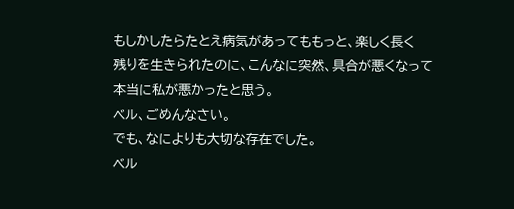もしかしたらたとえ病気があってももっと、楽しく長く
残りを生きられたのに、こんなに突然、具合が悪くなって
本当に私が悪かったと思う。
ベル、ごめんなさい。
でも、なによりも大切な存在でした。
ベル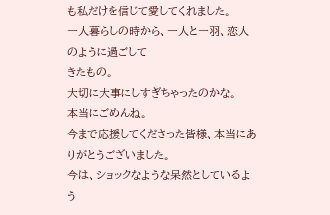も私だけを信じて愛してくれました。
一人暮らしの時から、一人と一羽、恋人のように過ごして
きたもの。
大切に大事にしすぎちゃったのかな。
本当にごめんね。
今まで応援してくださった皆様、本当にありがとうございました。
今は、ショックなような呆然としているよう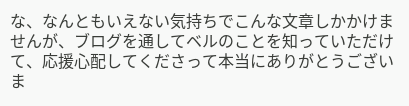な、なんともいえない気持ちでこんな文章しかかけませんが、ブログを通してベルのことを知っていただけて、応援心配してくださって本当にありがとうございま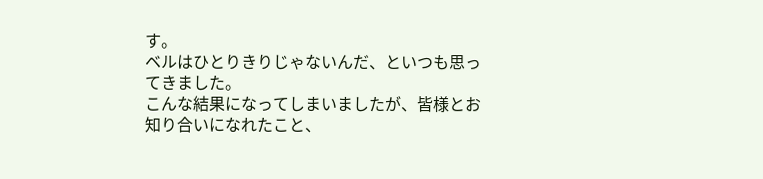す。
ベルはひとりきりじゃないんだ、といつも思ってきました。
こんな結果になってしまいましたが、皆様とお知り合いになれたこと、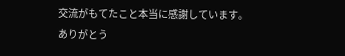交流がもてたこと本当に感謝しています。
ありがとう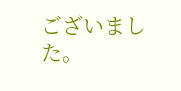ございました。